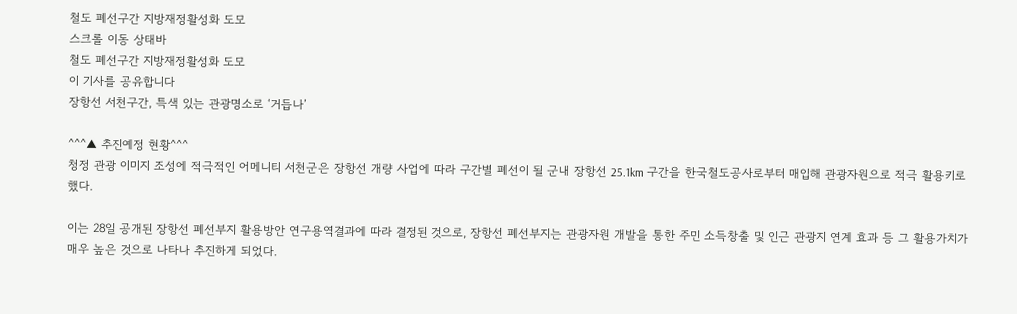철도 폐선구간 지방재정활성화 도모
스크롤 이동 상태바
철도 폐선구간 지방재정활성화 도모
이 기사를 공유합니다
장항선 서천구간, 특색 있는 관광명소로 ‘거듭나’

^^^▲ 추진예정 현황^^^
청정 관광 이미지 조성에 적극적인 어메니티 서천군은 장항선 개량 사업에 따라 구간별 폐선이 될 군내 장항선 25.1km 구간을 한국철도공사로부터 매입해 관광자원으로 적극 활용키로 했다.

이는 28일 공개된 장항선 폐선부지 활용방안 연구용역결과에 따라 결정된 것으로, 장항선 폐선부지는 관광자원 개발을 통한 주민 소득창출 및 인근 관광지 연계 효과 등 그 활용가치가 매우 높은 것으로 나타나 추진하게 되었다.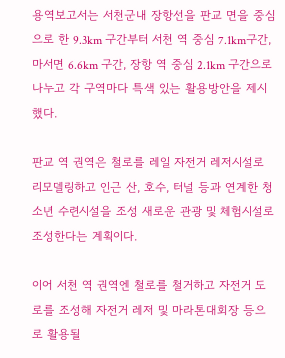용역보고서는 서천군내 장항선을 판교 면을 중심으로 한 9.3km 구간부터 서천 역 중심 7.1km구간, 마서면 6.6km 구간, 장항 역 중심 2.1km 구간으로 나누고 각 구역마다 특색 있는 활용방안을 제시했다.

판교 역 권역은 철로를 레일 자전거 레저시설로 리모델링하고 인근 산, 호수, 터널 등과 연계한 청소년 수련시설을 조성 새로운 관광 및 체험시설로 조성한다는 계획이다.

이어 서천 역 권역엔 철로를 철거하고 자전거 도로를 조성해 자전거 레저 및 마라톤대회장 등으로 활용될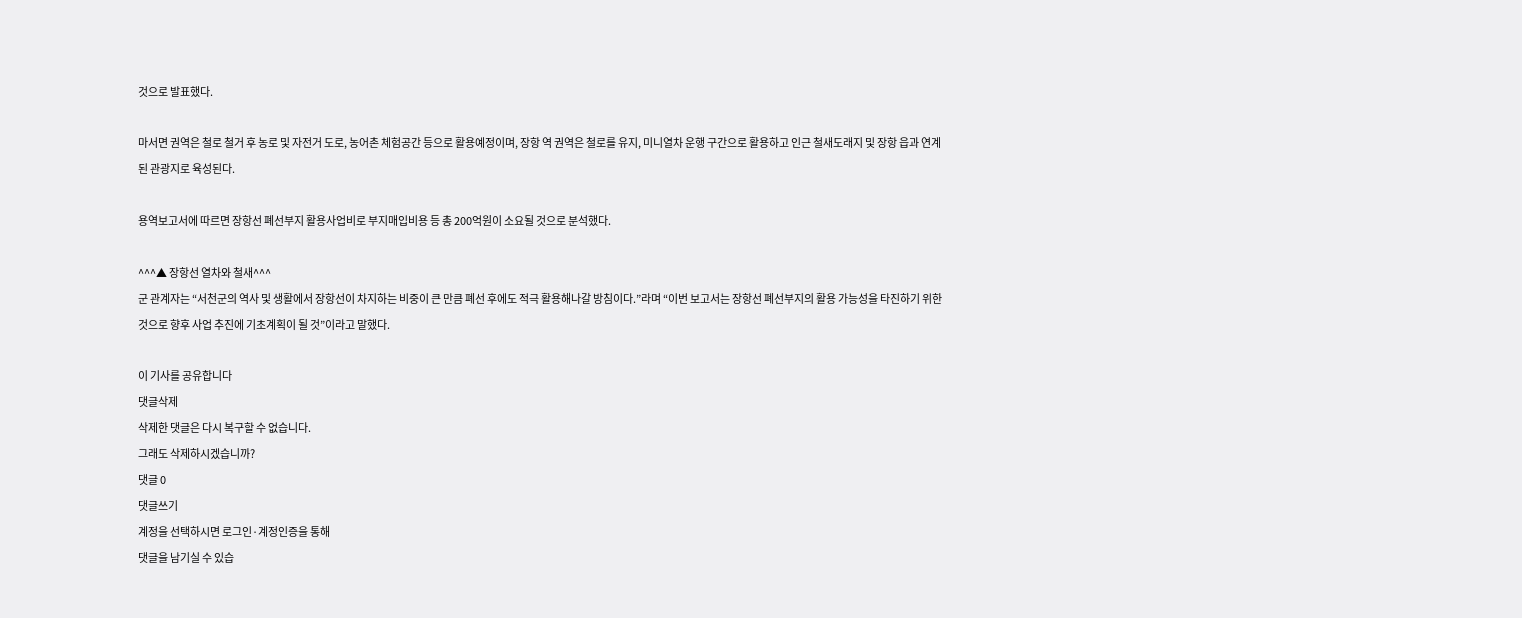것으로 발표했다.

마서면 권역은 철로 철거 후 농로 및 자전거 도로, 농어촌 체험공간 등으로 활용예정이며, 장항 역 권역은 철로를 유지, 미니열차 운행 구간으로 활용하고 인근 철새도래지 및 장항 읍과 연계된 관광지로 육성된다.

용역보고서에 따르면 장항선 폐선부지 활용사업비로 부지매입비용 등 총 200억원이 소요될 것으로 분석했다.

^^^▲ 장항선 열차와 철새^^^
군 관계자는 “서천군의 역사 및 생활에서 장항선이 차지하는 비중이 큰 만큼 폐선 후에도 적극 활용해나갈 방침이다.”라며 “이번 보고서는 장항선 폐선부지의 활용 가능성을 타진하기 위한 것으로 향후 사업 추진에 기초계획이 될 것”이라고 말했다.

이 기사를 공유합니다
댓글삭제
삭제한 댓글은 다시 복구할 수 없습니다.
그래도 삭제하시겠습니까?
댓글 0
댓글쓰기
계정을 선택하시면 로그인·계정인증을 통해
댓글을 남기실 수 있습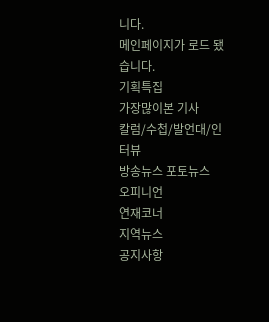니다.
메인페이지가 로드 됐습니다.
기획특집
가장많이본 기사
칼럼/수첩/발언대/인터뷰
방송뉴스 포토뉴스
오피니언
연재코너
지역뉴스
공지사항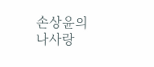손상윤의 나사랑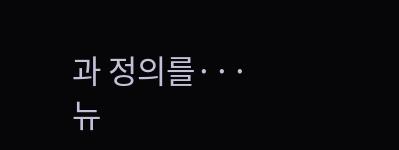과 정의를···
뉴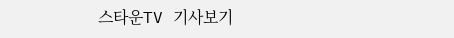스타운TV 기사보기